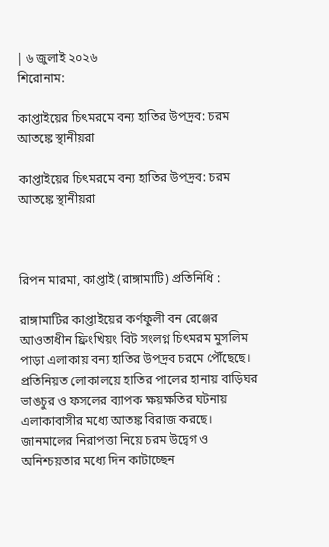| ৬ জুলাই ২০২৬
শিরোনাম:

কাপ্তাইয়ের চিৎমরমে বন্য হাতির উপদ্রব: চরম আতঙ্কে স্থানীয়রা

কাপ্তাইয়ের চিৎমরমে বন্য হাতির উপদ্রব: চরম আতঙ্কে স্থানীয়রা



রিপন মারমা, কাপ্তাই (রাঙ্গামাটি) প্রতিনিধি :

রাঙ্গামাটির কাপ্তাইয়ের কর্ণফুলী বন রেঞ্জের আওতাধীন ফ্রিংখিয়ং বিট সংলগ্ন চিৎমরম মুসলিম পাড়া এলাকায় বন্য হাতির উপদ্রব চরমে পৌঁছেছে। প্রতিনিয়ত লোকালয়ে হাতির পালের হানায় বাড়িঘর ভাঙচুর ও ফসলের ব্যাপক ক্ষয়ক্ষতির ঘটনায় এলাকাবাসীর মধ্যে আতঙ্ক বিরাজ করছে। জানমালের নিরাপত্তা নিয়ে চরম উদ্বেগ ও অনিশ্চয়তার মধ্যে দিন কাটাচ্ছেন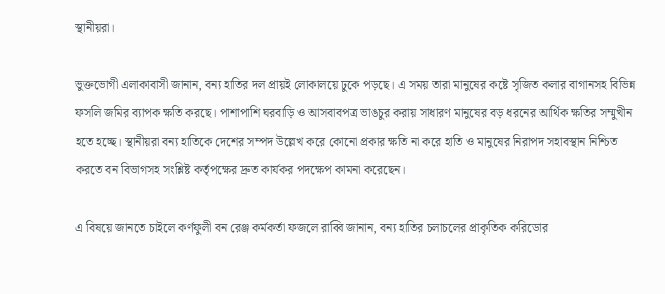স্থানীয়রা।

ভুক্তভোগী এলাকাবাসী জানান, বন্য হাতির দল প্রায়ই লোকালয়ে ঢুকে পড়ছে। এ সময় তারা মানুষের কষ্টে সৃজিত কলার বাগানসহ বিভিন্ন ফসলি জমির ব্যাপক ক্ষতি করছে। পাশাপাশি ঘরবাড়ি ও আসবাবপত্র ভাঙচুর করায় সাধারণ মানুষের বড় ধরনের আর্থিক ক্ষতির সম্মুখীন হতে হচ্ছে। স্থানীয়রা বন্য হাতিকে দেশের সম্পদ উল্লেখ করে কোনো প্রকার ক্ষতি না করে হাতি ও মানুষের নিরাপদ সহাবস্থান নিশ্চিত করতে বন বিভাগসহ সংশ্লিষ্ট কর্তৃপক্ষের দ্রুত কার্যকর পদক্ষেপ কামনা করেছেন।

এ বিষয়ে জানতে চাইলে কর্ণফুলী বন রেঞ্জ কর্মকর্তা ফজলে রাব্বি জানান, বন্য হাতির চলাচলের প্রাকৃতিক করিডোর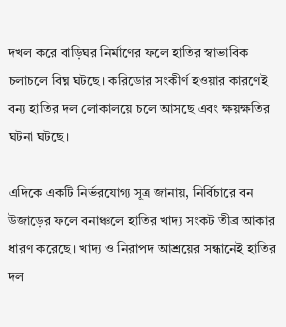দখল করে বাড়িঘর নির্মাণের ফলে হাতির স্বাভাবিক চলাচলে বিঘ্ন ঘটছে। করিডোর সংকীর্ণ হওয়ার কারণেই বন্য হাতির দল লোকালয়ে চলে আসছে এবং ক্ষয়ক্ষতির ঘটনা ঘটছে।

এদিকে একটি নির্ভরযোগ্য সূত্র জানায়, নির্বিচারে বন উজাড়ের ফলে বনাঞ্চলে হাতির খাদ্য সংকট তীব্র আকার ধারণ করেছে। খাদ্য ও নিরাপদ আশ্রয়ের সন্ধানেই হাতির দল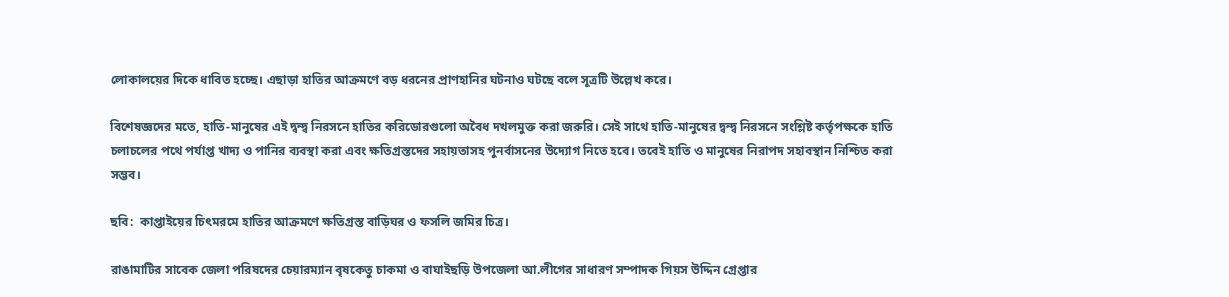লোকালয়ের দিকে ধাবিত হচ্ছে। এছাড়া হাতির আক্রমণে বড় ধরনের প্রাণহানির ঘটনাও ঘটছে বলে সূত্রটি উল্লেখ করে।

বিশেষজ্ঞদের মতে, হাতি-মানুষের এই দ্বন্দ্ব নিরসনে হাতির করিডোরগুলো অবৈধ দখলমুক্ত করা জরুরি। সেই সাথে হাতি-মানুষের দ্বন্দ্ব নিরসনে সংশ্লিষ্ট কর্তৃপক্ষকে হাতি চলাচলের পথে পর্যাপ্ত খাদ্য ও পানির ব্যবস্থা করা এবং ক্ষতিগ্রস্তদের সহায়তাসহ পুনর্বাসনের উদ্যোগ নিতে হবে। তবেই হাতি ও মানুষের নিরাপদ সহাবস্থান নিশ্চিত করা সম্ভব।

ছবি:  কাপ্তাইয়ের চিৎমরমে হাতির আক্রমণে ক্ষতিগ্রস্ত বাড়িঘর ও ফসলি জমির চিত্র।

রাঙামাটির সাবেক জেলা পরিষদের চেয়ারম্যান বৃষকেতু চাকমা ও বাঘাইছড়ি উপজেলা আ.লীগের সাধারণ সম্পাদক গিয়স উদ্দিন গ্রেপ্তার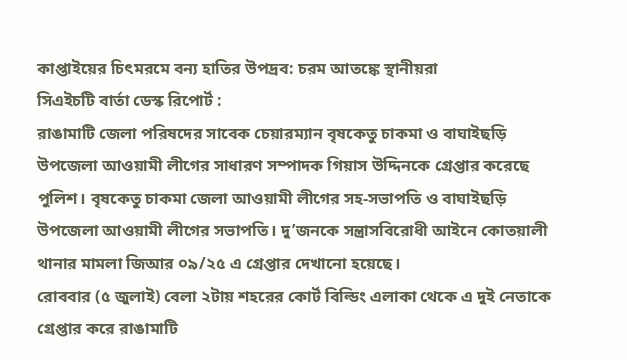কাপ্তাইয়ের চিৎমরমে বন্য হাতির উপদ্রব: চরম আতঙ্কে স্থানীয়রা
সিএইচটি বার্তা ডেস্ক রিপোর্ট :
রাঙামাটি জেলা পরিষদের সাবেক চেয়ারম্যান বৃষকেতু চাকমা ও বাঘাইছড়ি উপজেলা আওয়ামী লীগের সাধারণ সম্পাদক গিয়াস উদ্দিনকে গ্রেপ্তার করেছে পুলিশ। বৃষকেতু চাকমা জেলা আওয়ামী লীগের সহ-সভাপতি ও বাঘাইছড়ি উপজেলা আওয়ামী লীগের সভাপতি। দু’জনকে সন্ত্রাসবিরোধী আইনে কোতয়ালী থানার মামলা জিআর ০৯/২৫ এ গ্রেপ্তার দেখানো হয়েছে।
রোববার (৫ জুলাই) বেলা ২টায় শহরের কোর্ট বিল্ডিং এলাকা থেকে এ দুই নেতাকে গ্রেপ্তার করে রাঙামাটি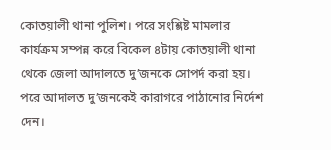কোতয়ালী থানা পুলিশ। পরে সংশ্লিষ্ট মামলার কার্যক্রম সম্পন্ন করে বিকেল ৪টায় কোতয়ালী থানা থেকে জেলা আদালতে দু’জনকে সোপর্দ করা হয়। পরে আদালত দু’জনকেই কারাগরে পাঠানোর নির্দেশ দেন।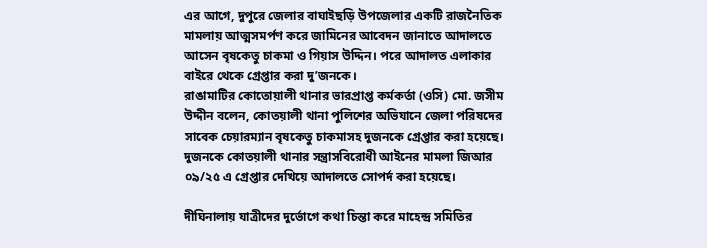এর আগে, দুপুরে জেলার বাঘাইছড়ি উপজেলার একটি রাজনৈতিক মামলায় আত্মসমর্পণ করে জামিনের আবেদন জানাতে আদালতে আসেন বৃষকেতু চাকমা ও গিয়াস উদ্দিন। পরে আদালত এলাকার বাইরে থেকে গ্রেপ্তার করা দু’জনকে।
রাঙামাটির কোতোয়ালী থানার ভারপ্রাপ্ত কর্মকর্তা (ওসি) মো. জসীম উদ্দীন বলেন, কোতয়ালী থানা পুলিশের অভিযানে জেলা পরিষদের সাবেক চেয়ারম্যান বৃষকেতু চাকমাসহ দুজনকে গ্রেপ্তার করা হয়েছে। দুজনকে কোতয়ালী থানার সন্ত্রাসবিরোধী আইনের মামলা জিআর ০৯/২৫ এ গ্রেপ্তার দেখিয়ে আদালতে সোপর্দ করা হয়েছে।

দীঘিনালায় যাত্রীদের দুর্ভোগে কথা চিন্তা করে মাহেন্দ্র সমিতির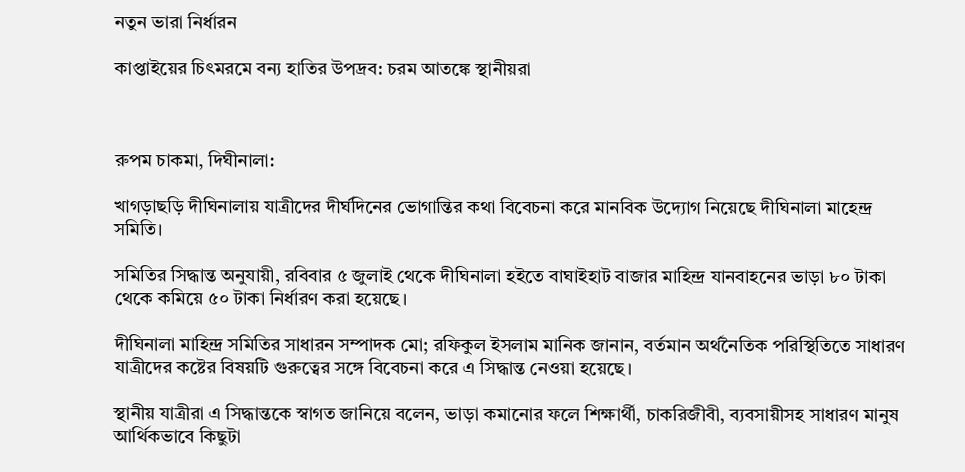নতুন ভারা নির্ধারন

কাপ্তাইয়ের চিৎমরমে বন্য হাতির উপদ্রব: চরম আতঙ্কে স্থানীয়রা



রুপম চাকমা, দিঘীনালা:

খাগড়াছড়ি দীঘিনালায় যাত্রীদের দীর্ঘদিনের ভোগান্তির কথা বিবেচনা করে মানবিক উদ্যোগ নিয়েছে দীঘিনালা মাহেন্দ্র সমিতি।

সমিতির সিদ্ধান্ত অনুযায়ী, রবিবার ৫ জুলাই থেকে দীঘিনালা হইতে বাঘাইহাট বাজার মাহিন্দ্র যানবাহনের ভাড়া ৮০ টাকা থেকে কমিয়ে ৫০ টাকা নির্ধারণ করা হয়েছে।

দীঘিনালা মাহিন্দ্র সমিতির সাধারন সম্পাদক মো; রফিকুল ইসলাম মানিক জানান, বর্তমান অর্থনৈতিক পরিস্থিতিতে সাধারণ যাত্রীদের কষ্টের বিষয়টি গুরুত্বের সঙ্গে বিবেচনা করে এ সিদ্ধান্ত নেওয়া হয়েছে।

স্থানীয় যাত্রীরা এ সিদ্ধান্তকে স্বাগত জানিয়ে বলেন, ভাড়া কমানোর ফলে শিক্ষার্থী, চাকরিজীবী, ব্যবসায়ীসহ সাধারণ মানুষ আর্থিকভাবে কিছুটা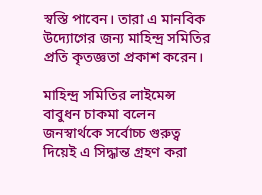স্বস্তি পাবেন। তারা এ মানবিক উদ্যোগের জন্য মাহিন্দ্র সমিতির প্রতি কৃতজ্ঞতা প্রকাশ করেন।

মাহিন্দ্র সমিতির লাইমেন্স বাবুধন চাকমা বলেন জনস্বার্থকে সর্বোচ্চ গুরুত্ব দিয়েই এ সিদ্ধান্ত গ্রহণ করা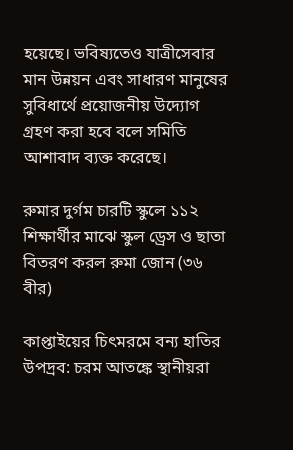হয়েছে। ভবিষ্যতেও যাত্রীসেবার মান উন্নয়ন এবং সাধারণ মানুষের সুবিধার্থে প্রয়োজনীয় উদ্যোগ গ্রহণ করা হবে বলে সমিতি আশাবাদ ব্যক্ত করেছে।

রুমার দুর্গম চারটি স্কুলে ১১২ শিক্ষার্থীর মাঝে স্কুল ড্রেস ও ছাতা বিতরণ করল রুমা জোন (৩৬ বীর)

কাপ্তাইয়ের চিৎমরমে বন্য হাতির উপদ্রব: চরম আতঙ্কে স্থানীয়রা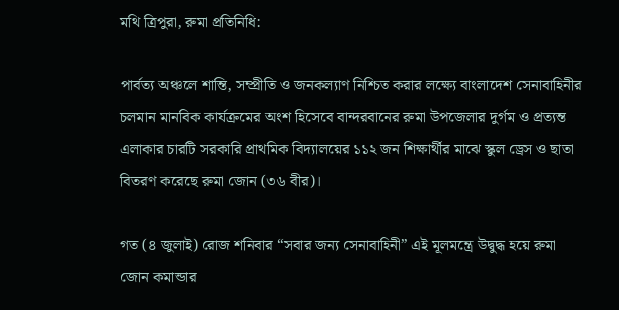মথি ত্রিপুরা, রুমা প্রতিনিধি:

পার্বত্য অঞ্চলে শান্তি, সম্প্রীতি ও জনকল্যাণ নিশ্চিত করার লক্ষ্যে বাংলাদেশ সেনাবাহিনীর চলমান মানবিক কার্যক্রমের অংশ হিসেবে বান্দরবানের রুমা উপজেলার দুর্গম ও প্রত্যন্ত এলাকার চারটি সরকারি প্রাথমিক বিদ্যালয়ের ১১২ জন শিক্ষার্থীর মাঝে স্কুল ড্রেস ও ছাতা বিতরণ করেছে রুমা জোন (৩৬ বীর)।

গত (৪ জুলাই) রোজ শনিবার “সবার জন্য সেনাবাহিনী” এই মূলমন্ত্রে উদ্বুদ্ধ হয়ে রুমা জোন কমান্ডার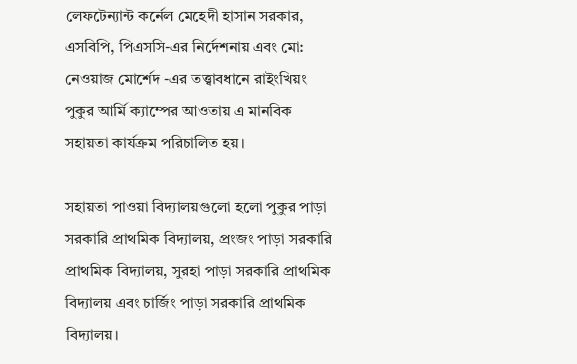লেফটেন্যান্ট কর্নেল মেহেদী হাসান সরকার, এসবিপি, পিএসসি-এর নির্দেশনায় এবং মো: নেওয়াজ মোর্শেদ -এর তত্ত্বাবধানে রাইংখিয়ং পুকুর আর্মি ক্যাম্পের আওতায় এ মানবিক সহায়তা কার্যক্রম পরিচালিত হয়।

সহায়তা পাওয়া বিদ্যালয়গুলো হলো পুকুর পাড়া সরকারি প্রাথমিক বিদ্যালয়, প্রংজং পাড়া সরকারি প্রাথমিক বিদ্যালয়, সুরহা পাড়া সরকারি প্রাথমিক বিদ্যালয় এবং চার্জিং পাড়া সরকারি প্রাথমিক বিদ্যালয়।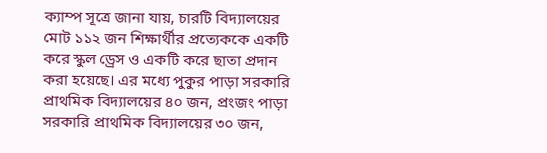ক্যাম্প সূত্রে জানা যায়, চারটি বিদ্যালয়ের মোট ১১২ জন শিক্ষার্থীর প্রত্যেককে একটি করে স্কুল ড্রেস ও একটি করে ছাতা প্রদান করা হয়েছে। এর মধ্যে পুকুর পাড়া সরকারি প্রাথমিক বিদ্যালয়ের ৪০ জন, প্রংজং পাড়া সরকারি প্রাথমিক বিদ্যালয়ের ৩০ জন,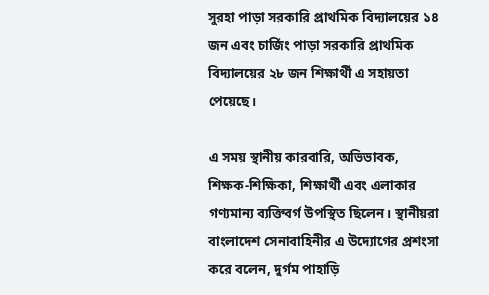সুরহা পাড়া সরকারি প্রাথমিক বিদ্যালয়ের ১৪ জন এবং চার্জিং পাড়া সরকারি প্রাথমিক বিদ্যালয়ের ২৮ জন শিক্ষার্থী এ সহায়তা পেয়েছে।

এ সময় স্থানীয় কারবারি, অভিভাবক, শিক্ষক-শিক্ষিকা, শিক্ষার্থী এবং এলাকার গণ্যমান্য ব্যক্তিবর্গ উপস্থিত ছিলেন। স্থানীয়রা বাংলাদেশ সেনাবাহিনীর এ উদ্যোগের প্রশংসা করে বলেন, দুর্গম পাহাড়ি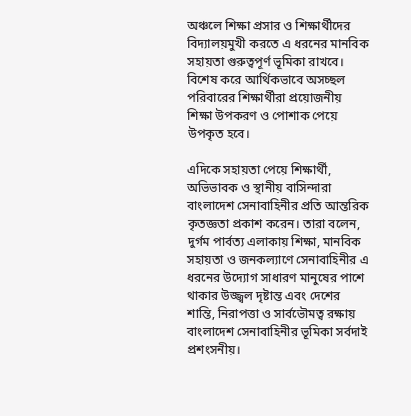অঞ্চলে শিক্ষা প্রসার ও শিক্ষার্থীদের বিদ্যালয়মুখী করতে এ ধরনের মানবিক সহায়তা গুরুত্বপূর্ণ ভূমিকা রাখবে। বিশেষ করে আর্থিকভাবে অসচ্ছল পরিবারের শিক্ষার্থীরা প্রয়োজনীয় শিক্ষা উপকরণ ও পোশাক পেয়ে উপকৃত হবে।

এদিকে সহায়তা পেয়ে শিক্ষার্থী, অভিভাবক ও স্থানীয় বাসিন্দারা বাংলাদেশ সেনাবাহিনীর প্রতি আন্তরিক কৃতজ্ঞতা প্রকাশ করেন। তারা বলেন, দুর্গম পার্বত্য এলাকায় শিক্ষা, মানবিক সহায়তা ও জনকল্যাণে সেনাবাহিনীর এ ধরনের উদ্যোগ সাধারণ মানুষের পাশে থাকার উজ্জ্বল দৃষ্টান্ত এবং দেশের শান্তি, নিরাপত্তা ও সার্বভৌমত্ব রক্ষায় বাংলাদেশ সেনাবাহিনীর ভূমিকা সর্বদাই প্রশংসনীয়।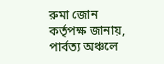রুমা জোন কর্তৃপক্ষ জানায়, পার্বত্য অঞ্চলে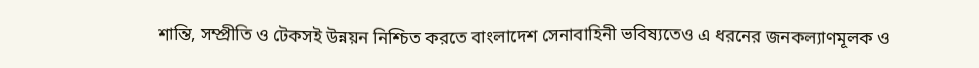শান্তি, সম্প্রীতি ও টেকসই উন্নয়ন নিশ্চিত করতে বাংলাদেশ সেনাবাহিনী ভবিষ্যতেও এ ধরনের জনকল্যাণমূলক ও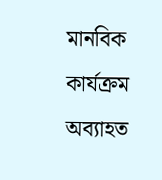মানবিক কার্যক্রম অব্যাহত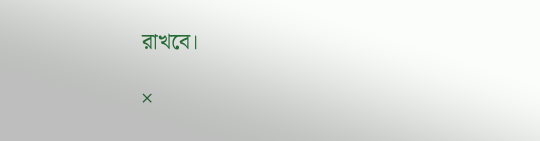রাখবে।

×